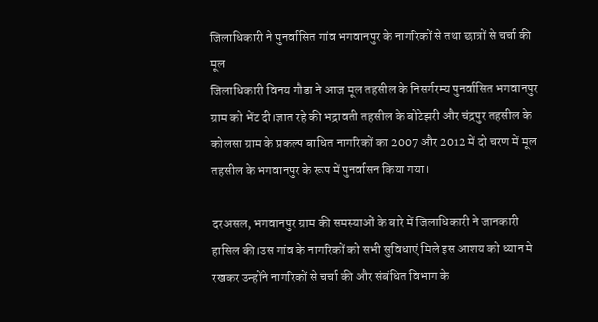जिलाधिकारी ने पुनर्वासित गांव भगवानपुर के नागरिकों से तथा छात्रों से चर्चा की
मूल
जिलाधिकारी विनय गौडा ने आज मूल तहसील के निसर्गरम्य पुनर्वासित भगवानपुर ग्राम को भेंट दी।ज्ञात रहे की भद्रावती तहसील के बोटेझरी और चंद्रपुर तहसील के कोलसा ग्राम के प्रकल्प बाधित नागरिकों का 2007 और 2012 में दो चरण में मूल तहसील के भगवानपुर के रूप में पुनर्वासन किया गया।

दरअसल, भगवानपुर ग्राम की समस्याओं के बारे में जिलाधिकारी ने जानकारी हासिल की।उस गांव के नागरिकों को सभी सुविधाएं मिले इस आशय को ध्यान मे रखकर उन्होंने नागरिकों से चर्चा की और संबंधित विभाग के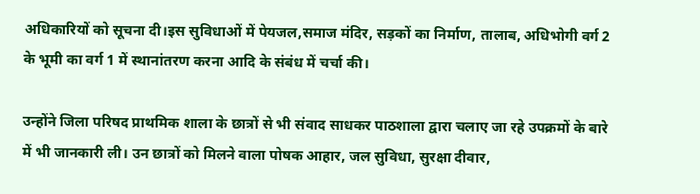अधिकारियों को सूचना दी।इस सुविधाओं में पेयजल,समाज मंदिर, सड़कों का निर्माण, तालाब, अधिभोगी वर्ग 2 के भूमी का वर्ग 1 में स्थानांतरण करना आदि के संबंध में चर्चा की।

उन्होंने जिला परिषद प्राथमिक शाला के छात्रों से भी संवाद साधकर पाठशाला द्वारा चलाए जा रहे उपक्रमों के बारे में भी जानकारी ली। उन छात्रों को मिलने वाला पोषक आहार, जल सुविधा, सुरक्षा दीवार,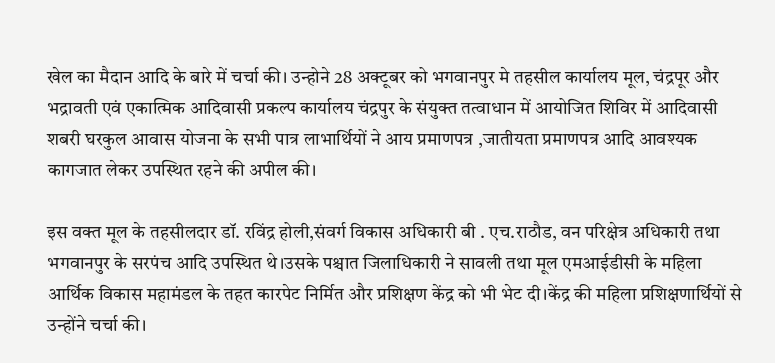खेल का मैदान आदि के बारे में चर्चा की। उन्होने 28 अक्टूबर को भगवानपुर मे तहसील कार्यालय मूल, चंद्रपूर और भद्रावती एवं एकात्मिक आदिवासी प्रकल्प कार्यालय चंद्रपुर के संयुक्त तत्वाधान में आयोजित शिविर में आदिवासी शबरी घरकुल आवास योजना के सभी पात्र लाभार्थियों ने आय प्रमाणपत्र ,जातीयता प्रमाणपत्र आदि आवश्यक कागजात लेकर उपस्थित रहने की अपील की।

इस वक्त मूल के तहसीलदार डॉ. रविंद्र होली,संवर्ग विकास अधिकारी बी . एच.राठौड, वन परिक्षेत्र अधिकारी तथा भगवानपुर के सरपंच आदि उपस्थित थे।उसके पश्चात जिलाधिकारी ने सावली तथा मूल एमआईडीसी के महिला आर्थिक विकास महामंडल के तहत कारपेट निर्मित और प्रशिक्षण केंद्र को भी भेट दी।केंद्र की महिला प्रशिक्षणार्थियों से उन्होंने चर्चा की।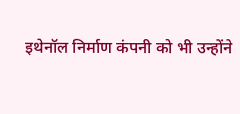इथेनॉल निर्माण कंपनी को भी उन्होंने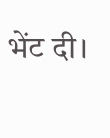भेंट दी।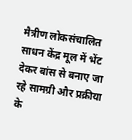मैत्रीण लोकसंचालित साधन केंद्र मूल में भेंट देकर बांस से बनाए जा रहे सामग्री और प्रक्रीया के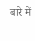बारे में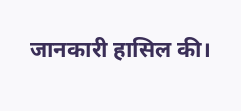जानकारी हासिल की।